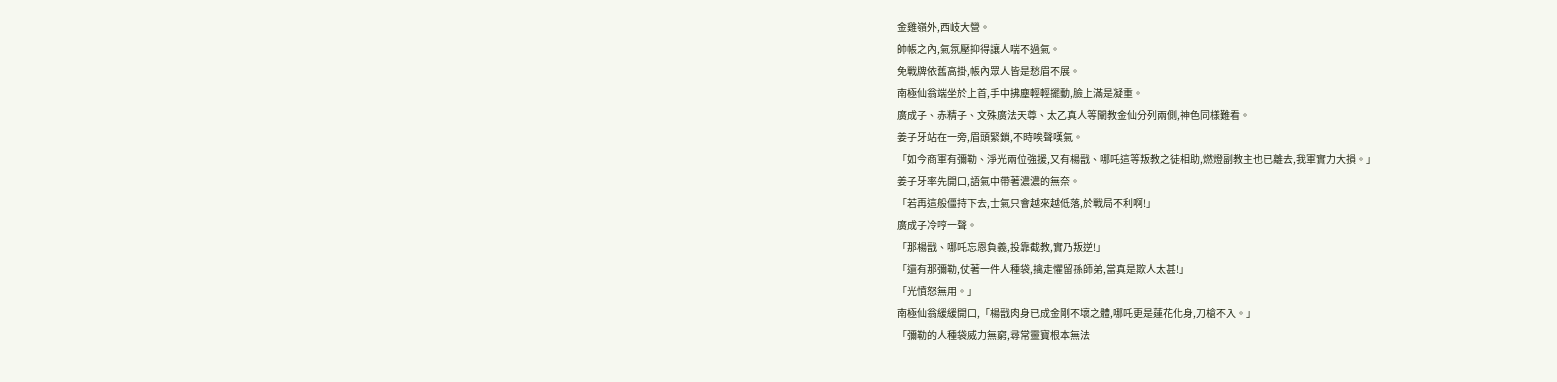金雞嶺外,西岐大營。
帥帳之內,氣氛壓抑得讓人喘不過氣。
免戰牌依舊高掛,帳內眾人皆是愁眉不展。
南極仙翁端坐於上首,手中拂塵輕輕擺動,臉上滿是凝重。
廣成子、赤精子、文殊廣法天尊、太乙真人等闡教金仙分列兩側,神色同樣難看。
姜子牙站在一旁,眉頭緊鎖,不時唉聲嘆氣。
「如今商軍有彌勒、淨光兩位強援,又有楊戩、哪吒這等叛教之徒相助,燃燈副教主也已離去,我軍實力大損。」
姜子牙率先開口,語氣中帶著濃濃的無奈。
「若再這般僵持下去,士氣只會越來越低落,於戰局不利啊!」
廣成子冷哼一聲。
「那楊戩、哪吒忘恩負義,投靠截教,實乃叛逆!」
「還有那彌勒,仗著一件人種袋,擒走懼留孫師弟,當真是欺人太甚!」
「光憤怒無用。」
南極仙翁緩緩開口,「楊戩肉身已成金剛不壞之體,哪吒更是蓮花化身,刀槍不入。」
「彌勒的人種袋威力無窮,尋常靈寶根本無法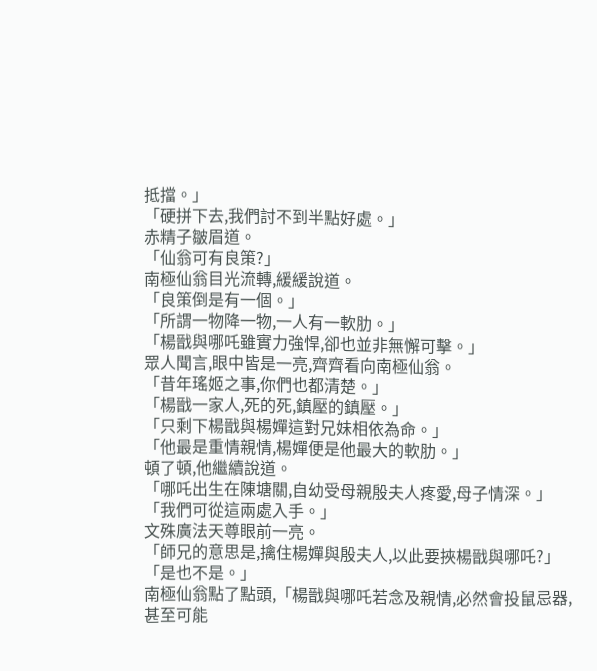抵擋。」
「硬拼下去,我們討不到半點好處。」
赤精子皺眉道。
「仙翁可有良策?」
南極仙翁目光流轉,緩緩說道。
「良策倒是有一個。」
「所謂一物降一物,一人有一軟肋。」
「楊戩與哪吒雖實力強悍,卻也並非無懈可擊。」
眾人聞言,眼中皆是一亮,齊齊看向南極仙翁。
「昔年瑤姬之事,你們也都清楚。」
「楊戩一家人,死的死,鎮壓的鎮壓。」
「只剩下楊戩與楊嬋這對兄妹相依為命。」
「他最是重情親情,楊嬋便是他最大的軟肋。」
頓了頓,他繼續說道。
「哪吒出生在陳塘關,自幼受母親殷夫人疼愛,母子情深。」
「我們可從這兩處入手。」
文殊廣法天尊眼前一亮。
「師兄的意思是,擒住楊嬋與殷夫人,以此要挾楊戩與哪吒?」
「是也不是。」
南極仙翁點了點頭,「楊戩與哪吒若念及親情,必然會投鼠忌器,甚至可能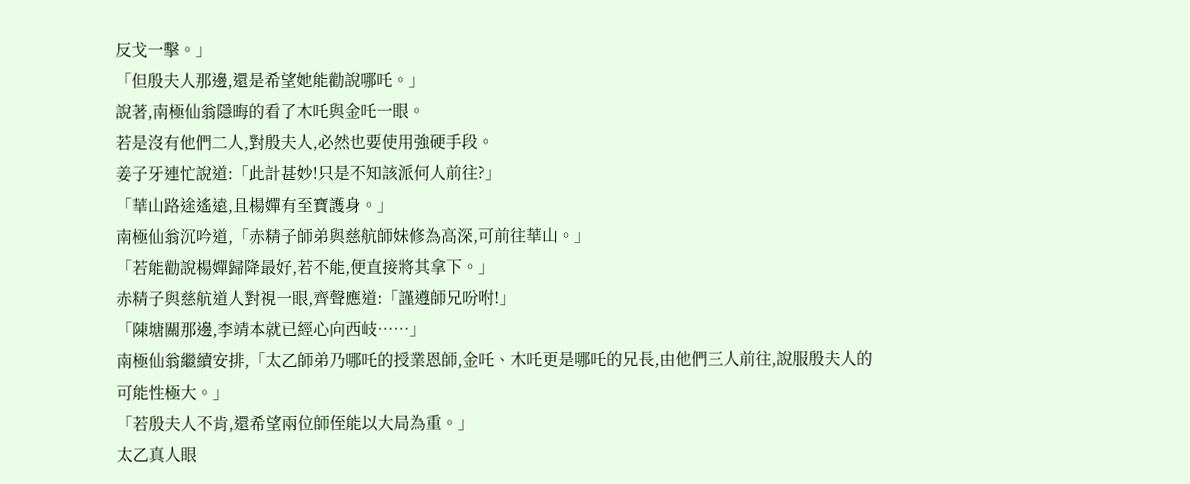反戈一擊。」
「但殷夫人那邊,還是希望她能勸說哪吒。」
說著,南極仙翁隱晦的看了木吒與金吒一眼。
若是沒有他們二人,對殷夫人,必然也要使用強硬手段。
姜子牙連忙說道:「此計甚妙!只是不知該派何人前往?」
「華山路途遙遠,且楊嬋有至寶護身。」
南極仙翁沉吟道,「赤精子師弟與慈航師妹修為高深,可前往華山。」
「若能勸說楊嬋歸降最好,若不能,便直接將其拿下。」
赤精子與慈航道人對視一眼,齊聲應道:「謹遵師兄吩咐!」
「陳塘關那邊,李靖本就已經心向西岐……」
南極仙翁繼續安排,「太乙師弟乃哪吒的授業恩師,金吒、木吒更是哪吒的兄長,由他們三人前往,說服殷夫人的可能性極大。」
「若殷夫人不肯,還希望兩位師侄能以大局為重。」
太乙真人眼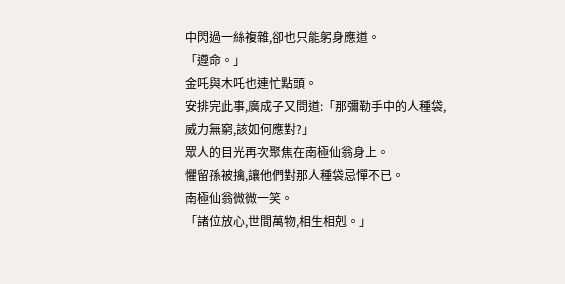中閃過一絲複雜,卻也只能躬身應道。
「遵命。」
金吒與木吒也連忙點頭。
安排完此事,廣成子又問道:「那彌勒手中的人種袋,威力無窮,該如何應對?」
眾人的目光再次聚焦在南極仙翁身上。
懼留孫被擒,讓他們對那人種袋忌憚不已。
南極仙翁微微一笑。
「諸位放心,世間萬物,相生相剋。」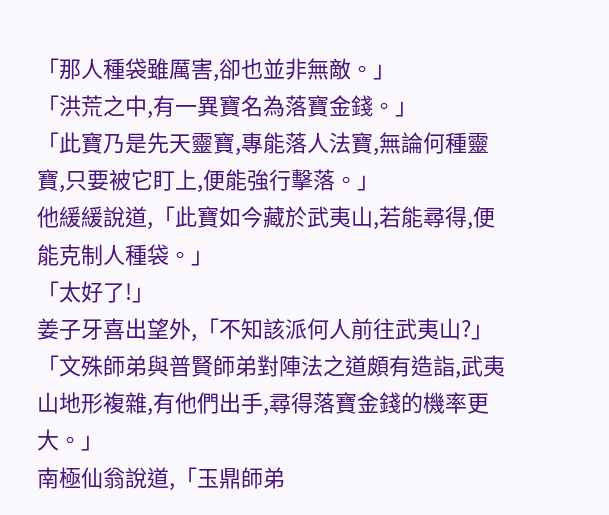「那人種袋雖厲害,卻也並非無敵。」
「洪荒之中,有一異寶名為落寶金錢。」
「此寶乃是先天靈寶,專能落人法寶,無論何種靈寶,只要被它盯上,便能強行擊落。」
他緩緩說道,「此寶如今藏於武夷山,若能尋得,便能克制人種袋。」
「太好了!」
姜子牙喜出望外,「不知該派何人前往武夷山?」
「文殊師弟與普賢師弟對陣法之道頗有造詣,武夷山地形複雜,有他們出手,尋得落寶金錢的機率更大。」
南極仙翁說道,「玉鼎師弟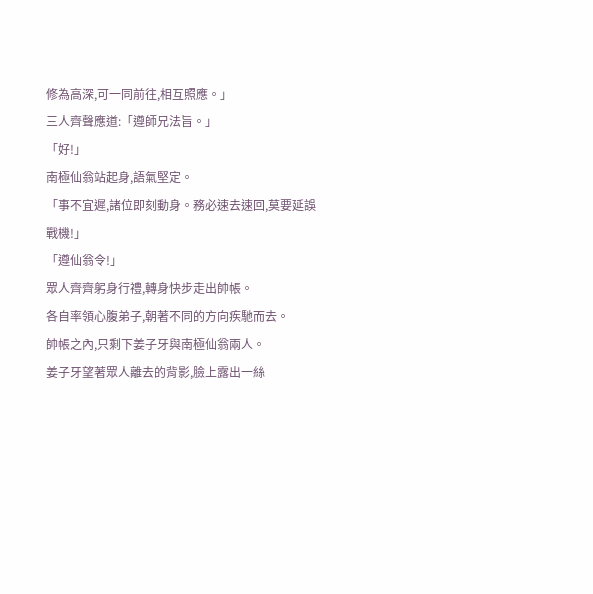修為高深,可一同前往,相互照應。」
三人齊聲應道:「遵師兄法旨。」
「好!」
南極仙翁站起身,語氣堅定。
「事不宜遲,諸位即刻動身。務必速去速回,莫要延誤戰機!」
「遵仙翁令!」
眾人齊齊躬身行禮,轉身快步走出帥帳。
各自率領心腹弟子,朝著不同的方向疾馳而去。
帥帳之內,只剩下姜子牙與南極仙翁兩人。
姜子牙望著眾人離去的背影,臉上露出一絲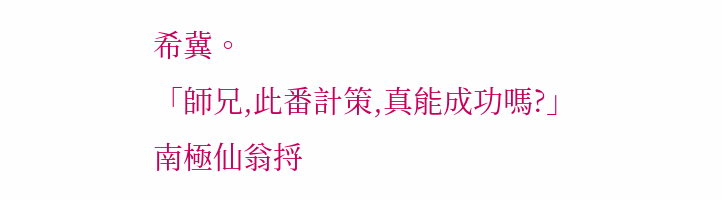希冀。
「師兄,此番計策,真能成功嗎?」
南極仙翁捋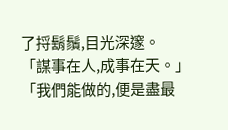了捋鬍鬚,目光深邃。
「謀事在人,成事在天。」
「我們能做的,便是盡最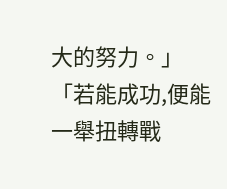大的努力。」
「若能成功,便能一舉扭轉戰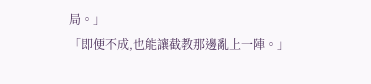局。」
「即便不成,也能讓截教那邊亂上一陣。」